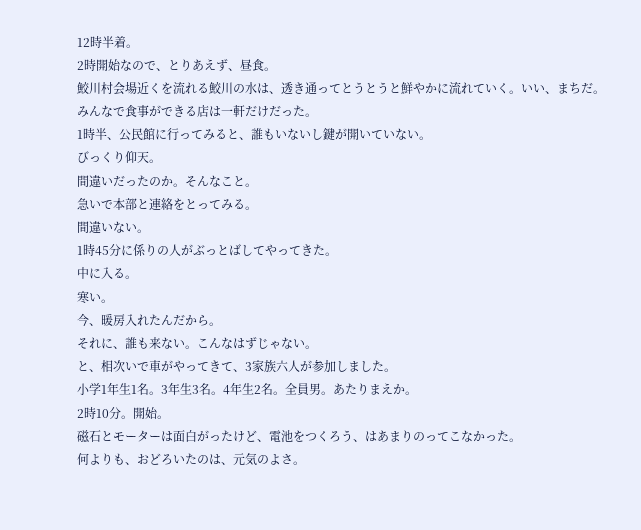12時半着。
2時開始なので、とりあえず、昼食。
鮫川村会場近くを流れる鮫川の水は、透き通ってとうとうと鮮やかに流れていく。いい、まちだ。
みんなで食事ができる店は一軒だけだった。
1時半、公民館に行ってみると、誰もいないし鍵が開いていない。
びっくり仰天。
間違いだったのか。そんなこと。
急いで本部と連絡をとってみる。
間違いない。
1時45分に係りの人がぶっとばしてやってきた。
中に入る。
寒い。
今、暖房入れたんだから。
それに、誰も来ない。こんなはずじゃない。
と、相次いで車がやってきて、3家族六人が参加しました。
小学1年生1名。3年生3名。4年生2名。全員男。あたりまえか。
2時10分。開始。
磁石とモーターは面白がったけど、電池をつくろう、はあまりのってこなかった。
何よりも、おどろいたのは、元気のよさ。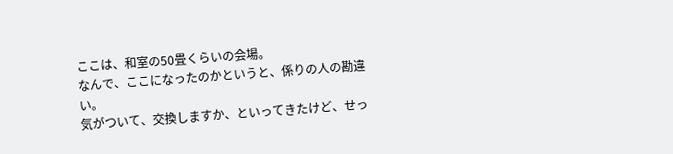ここは、和室の50畳くらいの会場。
なんで、ここになったのかというと、係りの人の勘違い。
気がついて、交換しますか、といってきたけど、せっ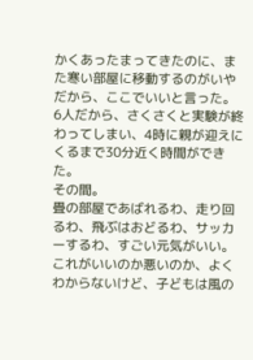かくあったまってきたのに、また寒い部屋に移動するのがいやだから、ここでいいと言った。
6人だから、さくさくと実験が終わってしまい、4時に親が迎えにくるまで30分近く時間ができた。
その間。
畳の部屋であばれるわ、走り回るわ、飛ぶはおどるわ、サッカーするわ、すごい元気がいい。
これがいいのか悪いのか、よくわからないけど、子どもは風の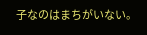子なのはまちがいない。